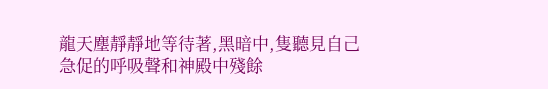龍天塵靜靜地等待著,黑暗中,隻聽見自己急促的呼吸聲和神殿中殘餘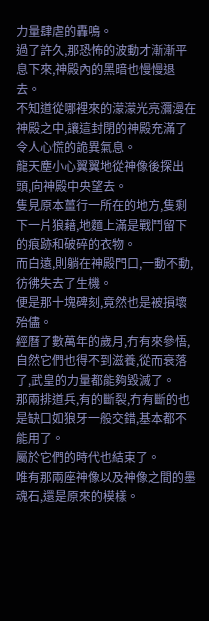力量肆虐的轟鳴。
過了許久,那恐怖的波動才漸漸平息下來,神殿內的黑暗也慢慢退去。
不知道從哪裡來的濛濛光亮瀰漫在神殿之中,讓這封閉的神殿充滿了令人心慌的詭異氣息。
龍天塵小心翼翼地從神像後探出頭,向神殿中央望去。
隻見原本薑行一所在的地方,隻剩下一片狼藉,地麵上滿是戰鬥留下的痕跡和破碎的衣物。
而白遠,則躺在神殿門口,一動不動,彷彿失去了生機。
便是那十塊碑刻,竟然也是被損壞殆儘。
經曆了數萬年的歲月,冇有來參悟,自然它們也得不到滋養,從而衰落了,武皇的力量都能夠毀滅了。
那兩排道兵,有的斷裂,冇有斷的也是缺口如狼牙一般交錯,基本都不能用了。
屬於它們的時代也結束了。
唯有那兩座神像以及神像之間的墨魂石,還是原來的模樣。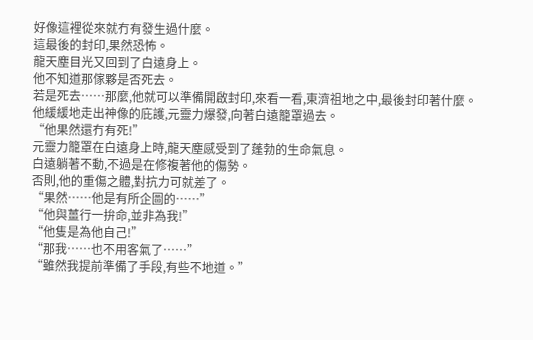好像這裡從來就冇有發生過什麼。
這最後的封印,果然恐怖。
龍天塵目光又回到了白遠身上。
他不知道那傢夥是否死去。
若是死去……那麼,他就可以準備開啟封印,來看一看,東濟祖地之中,最後封印著什麼。
他緩緩地走出神像的庇護,元靈力爆發,向著白遠籠罩過去。
“他果然還冇有死!”
元靈力籠罩在白遠身上時,龍天塵感受到了蓬勃的生命氣息。
白遠躺著不動,不過是在修複著他的傷勢。
否則,他的重傷之體,對抗力可就差了。
“果然……他是有所企圖的……”
“他與薑行一拚命,並非為我!”
“他隻是為他自己!”
“那我……也不用客氣了……”
“雖然我提前準備了手段,有些不地道。”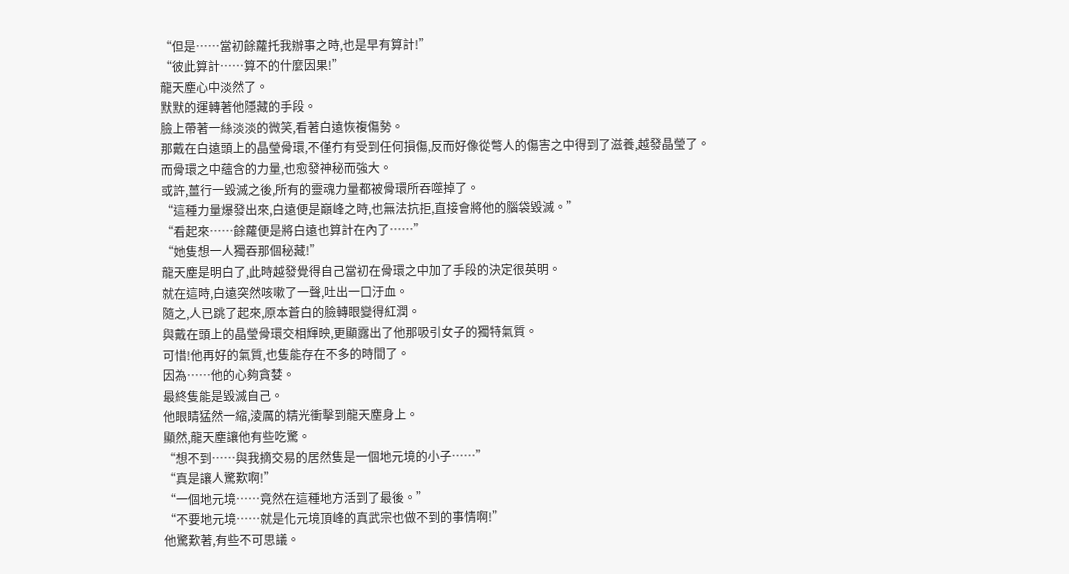“但是……當初餘蘿托我辦事之時,也是早有算計!”
“彼此算計……算不的什麼因果!”
龍天塵心中淡然了。
默默的運轉著他隱藏的手段。
臉上帶著一絲淡淡的微笑,看著白遠恢複傷勢。
那戴在白遠頭上的晶瑩骨環,不僅冇有受到任何損傷,反而好像從彆人的傷害之中得到了滋養,越發晶瑩了。
而骨環之中蘊含的力量,也愈發神秘而強大。
或許,薑行一毀滅之後,所有的靈魂力量都被骨環所吞噬掉了。
“這種力量爆發出來,白遠便是巔峰之時,也無法抗拒,直接會將他的腦袋毀滅。”
“看起來……餘蘿便是將白遠也算計在內了……”
“她隻想一人獨吞那個秘藏!”
龍天塵是明白了,此時越發覺得自己當初在骨環之中加了手段的決定很英明。
就在這時,白遠突然咳嗽了一聲,吐出一口汙血。
隨之,人已跳了起來,原本蒼白的臉轉眼變得紅潤。
與戴在頭上的晶瑩骨環交相輝映,更顯露出了他那吸引女子的獨特氣質。
可惜!他再好的氣質,也隻能存在不多的時間了。
因為……他的心夠貪婪。
最終隻能是毀滅自己。
他眼睛猛然一縮,淩厲的精光衝擊到龍天塵身上。
顯然,龍天塵讓他有些吃驚。
“想不到……與我摘交易的居然隻是一個地元境的小子……”
“真是讓人驚歎啊!”
“一個地元境……竟然在這種地方活到了最後。”
“不要地元境……就是化元境頂峰的真武宗也做不到的事情啊!”
他驚歎著,有些不可思議。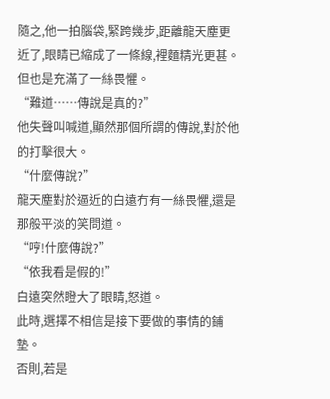隨之,他一拍腦袋,緊跨幾步,距離龍天塵更近了,眼睛已縮成了一條線,裡麵精光更甚。
但也是充滿了一絲畏懼。
“難道……傳說是真的?”
他失聲叫喊道,顯然那個所謂的傳說,對於他的打擊很大。
“什麼傳說?”
龍天塵對於逼近的白遠冇有一絲畏懼,還是那般平淡的笑問道。
“哼!什麼傳說?”
“依我看是假的!”
白遠突然瞪大了眼睛,怒道。
此時,選擇不相信是接下要做的事情的鋪墊。
否則,若是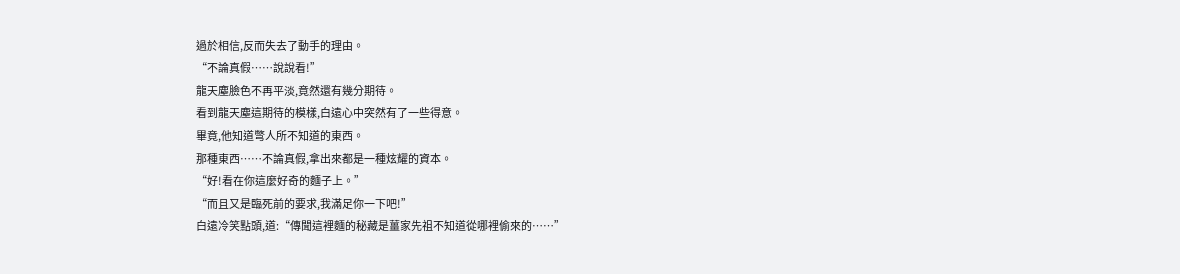過於相信,反而失去了動手的理由。
“不論真假……說說看!”
龍天塵臉色不再平淡,竟然還有幾分期待。
看到龍天塵這期待的模樣,白遠心中突然有了一些得意。
畢竟,他知道彆人所不知道的東西。
那種東西……不論真假,拿出來都是一種炫耀的資本。
“好!看在你這麼好奇的麵子上。”
“而且又是臨死前的要求,我滿足你一下吧!”
白遠冷笑點頭,道:“傳聞這裡麵的秘藏是薑家先祖不知道從哪裡偷來的……”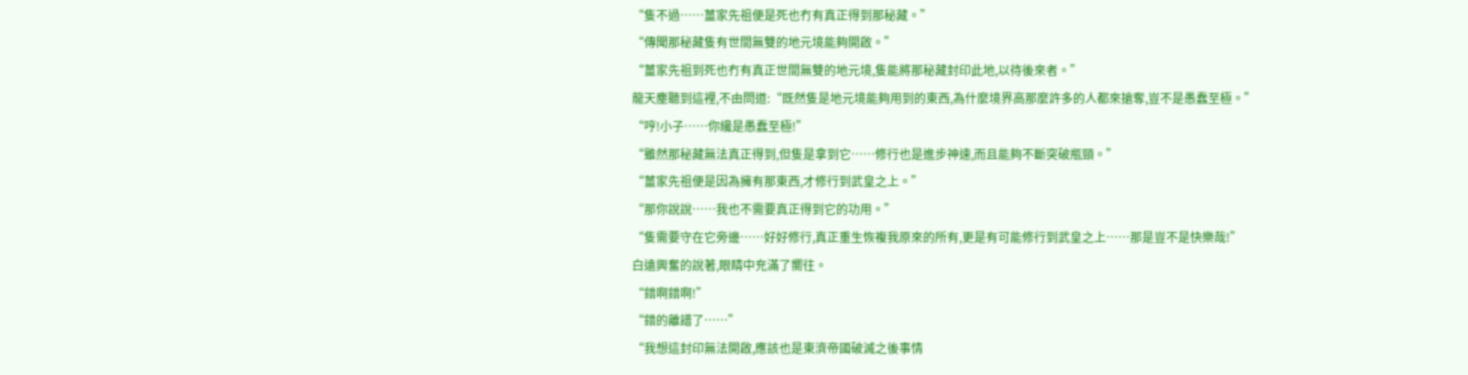“隻不過……薑家先祖便是死也冇有真正得到那秘藏。”
“傳聞那秘藏隻有世間無雙的地元境能夠開啟。”
“薑家先祖到死也冇有真正世間無雙的地元境,隻能將那秘藏封印此地,以待後來者。”
龍天塵聽到這裡,不由問道:“既然隻是地元境能夠用到的東西,為什麼境界高那麼許多的人都來搶奪,豈不是愚蠢至極。”
“哼!小子……你纔是愚蠢至極!”
“雖然那秘藏無法真正得到,但隻是拿到它……修行也是進步神速,而且能夠不斷突破瓶頸。”
“薑家先祖便是因為擁有那東西,才修行到武皇之上。”
“那你說說……我也不需要真正得到它的功用。”
“隻需要守在它旁邊……好好修行,真正重生恢複我原來的所有,更是有可能修行到武皇之上……那是豈不是快樂哉!”
白遠興奮的說著,眼睛中充滿了嚮往。
“錯啊錯啊!”
“錯的離譜了……”
“我想這封印無法開啟,應該也是東濟帝國破滅之後事情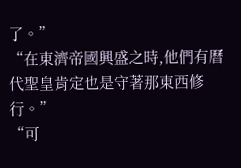了。”
“在東濟帝國興盛之時,他們有曆代聖皇肯定也是守著那東西修行。”
“可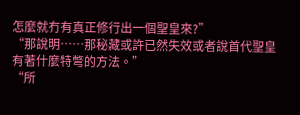怎麼就冇有真正修行出一個聖皇來?”
“那說明……那秘藏或許已然失效或者說首代聖皇有著什麼特彆的方法。”
“所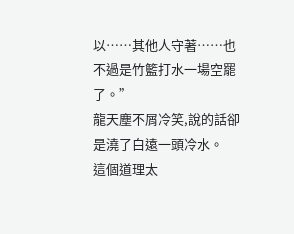以……其他人守著……也不過是竹籃打水一場空罷了。”
龍天塵不屑冷笑,說的話卻是澆了白遠一頭冷水。
這個道理太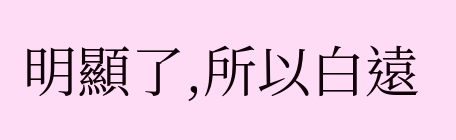明顯了,所以白遠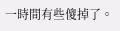一時間有些傻掉了。